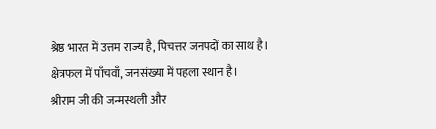श्रेष्ठ भारत में उत्तम राज्य है, पिचत्तर जनपदों का साथ है।
क्षेत्रफल में पाँचवाँ, जनसंख्या में पहला स्थान है।
श्रीराम जी की जन्मस्थली और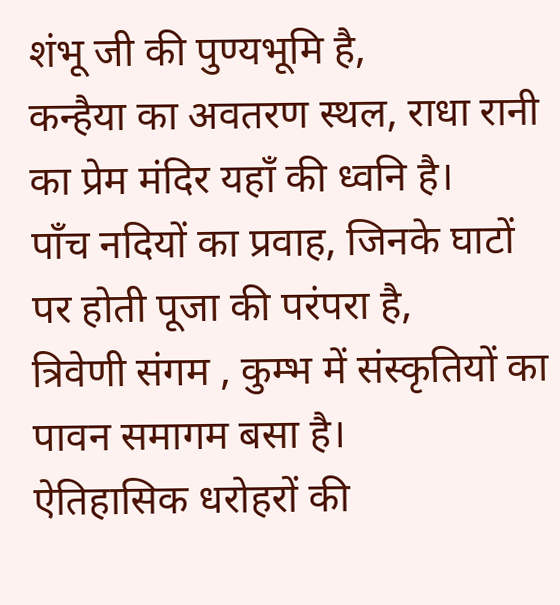शंभू जी की पुण्यभूमि है,
कन्हैया का अवतरण स्थल, राधा रानी का प्रेम मंदिर यहाँ की ध्वनि है।
पाँच नदियों का प्रवाह, जिनके घाटों पर होती पूजा की परंपरा है,
त्रिवेणी संगम , कुम्भ में संस्कृतियों का पावन समागम बसा है।
ऐतिहासिक धरोहरों की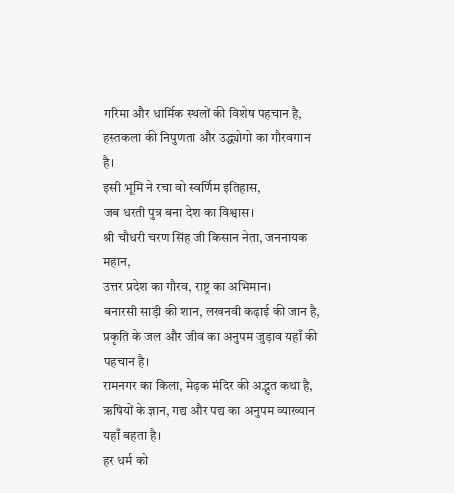गरिमा और धार्मिक स्थलों की विशेष पहचान है,
हस्तकला की निपुणता और उद्ध्योगो का गौरवगान है।
इसी भूमि ने रचा वो स्वर्णिम इतिहास,
जब धरती पुत्र बना देश का विश्वास।
श्री चौधरी चरण सिंह जी किसान नेता, जननायक महान,
उत्तर प्रदेश का गौरव, राष्ट्र का अभिमान।
बनारसी साड़ी की शान, लखनवी कढ़ाई की जान है,
प्रकृति के जल और जीव का अनुपम जुड़ाव यहाँ की पहचान है।
रामनगर का किला, मेढ़क मंदिर की अद्भुत कथा है,
ऋषियों के ज्ञान, गद्य और पद्य का अनुपम व्याख्यान यहाँ बहता है।
हर धर्म को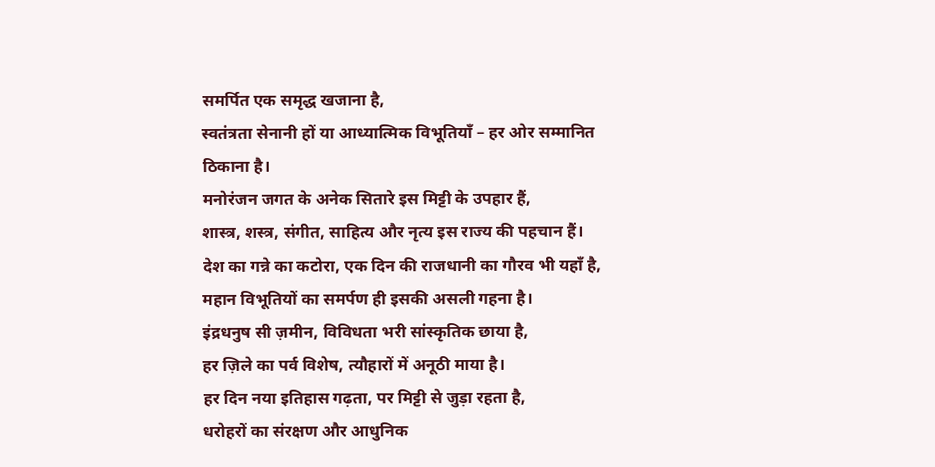समर्पित एक समृद्ध खजाना है,
स्वतंत्रता सेनानी हों या आध्यात्मिक विभूतियाँ – हर ओर सम्मानित ठिकाना है।
मनोरंजन जगत के अनेक सितारे इस मिट्टी के उपहार हैं,
शास्त्र, शस्त्र, संगीत, साहित्य और नृत्य इस राज्य की पहचान हैं।
देश का गन्ने का कटोरा, एक दिन की राजधानी का गौरव भी यहाँ है,
महान विभूतियों का समर्पण ही इसकी असली गहना है।
इंद्रधनुष सी ज़मीन, विविधता भरी सांस्कृतिक छाया है,
हर ज़िले का पर्व विशेष, त्यौहारों में अनूठी माया है।
हर दिन नया इतिहास गढ़ता, पर मिट्टी से जुड़ा रहता है,
धरोहरों का संरक्षण और आधुनिक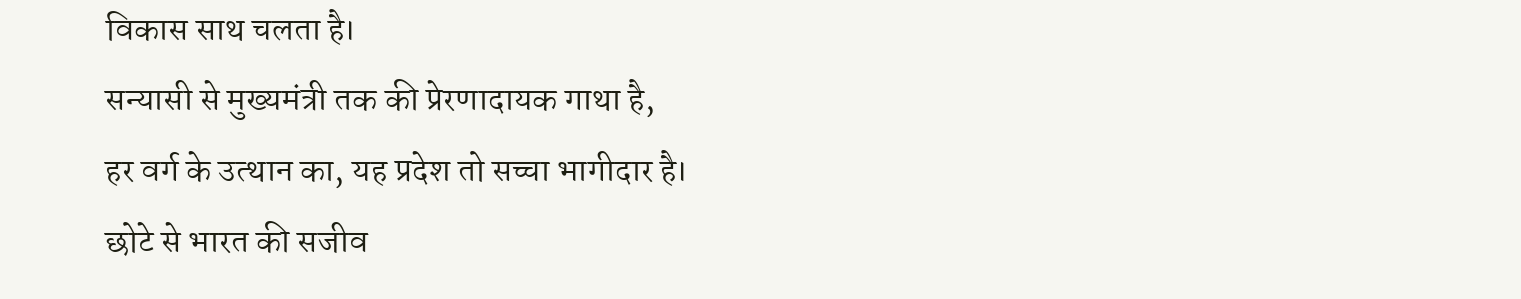विकास साथ चलता है।
सन्यासी से मुख्यमंत्री तक की प्रेरणादायक गाथा है,
हर वर्ग के उत्थान का, यह प्रदेश तो सच्चा भागीदार है।
छोटे से भारत की सजीव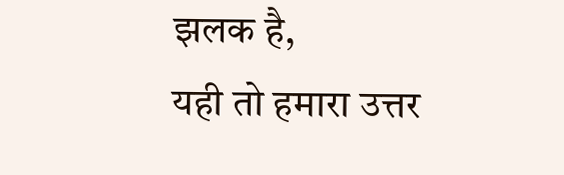झलक है,
यही तो हमारा उत्तर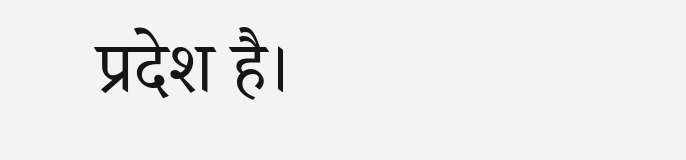प्रदेश है।